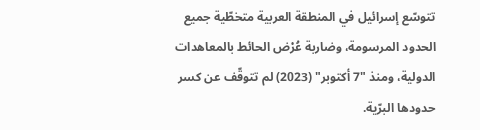تتوسّع إسرائيل في المنطقة العربية متخطّية جميع الحدود المرسومة، وضاربة عُرْض الحائط بالمعاهدات الدولية، ومنذ "7 أكتوبر" (2023) لم تتوقّف عن كسر حدودها البرّية.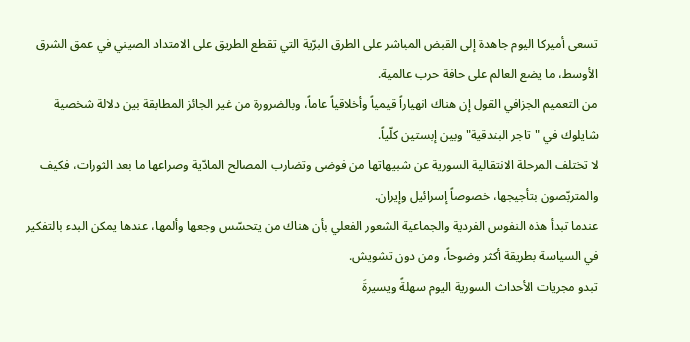تسعى أميركا اليوم جاهدة إلى القبض المباشر على الطرق البرّية التي تقطع الطريق على الامتداد الصيني في عمق الشرق الأوسط، ما يضع العالم على حافة حرب عالمية.
من التعميم الجزافي القول إن هناك انهياراً قيمياً وأخلاقياً عاماً، وبالضرورة من غير الجائز المطابقة بين دلالة شخصية شايلوك في "تاجر البندقية" وبين إبستين كلّياً.
لا تختلف المرحلة الانتقالية السورية عن شبيهاتها من فوضى وتضارب المصالح المادّية وصراعها ما بعد الثورات، فكيف والمتربّصون بتأجيجها، خصوصاً إسرائيل وإيران.
عندما تبدأ هذه النفوس الفردية والجماعية الشعور الفعلي بأن هناك من يتحسّس وجعها وألمها، عندها يمكن البدء بالتفكير في السياسة بطريقة أكثر وضوحاً، ومن دون تشويش.
تبدو مجريات الأحداث السورية اليوم سهلةً ويسيرةَ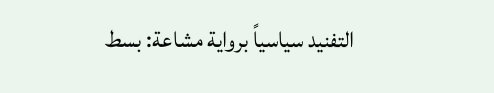التفنيد سياسياً برواية مشاعة: بسط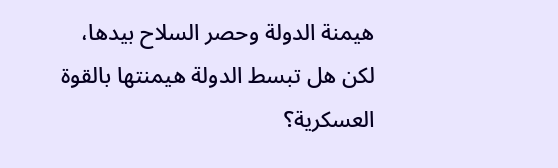هيمنة الدولة وحصر السلاح بيدها، لكن هل تبسط الدولة هيمنتها بالقوة العسكرية؟